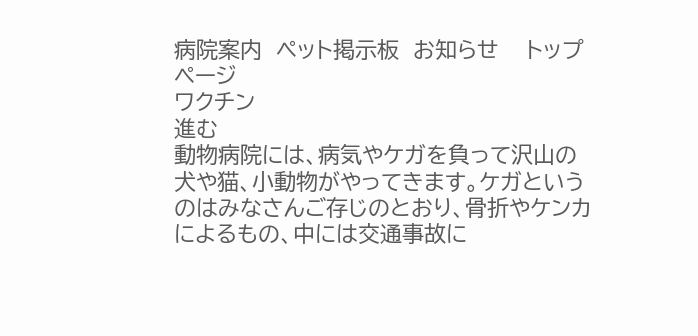病院案内  ペット掲示板  お知らせ    トップページ
ワクチン
進む
動物病院には、病気やケガを負って沢山の犬や猫、小動物がやってきます。ケガというのはみなさんご存じのとおり、骨折やケンカによるもの、中には交通事故に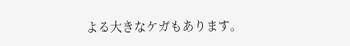よる大きなケガもあります。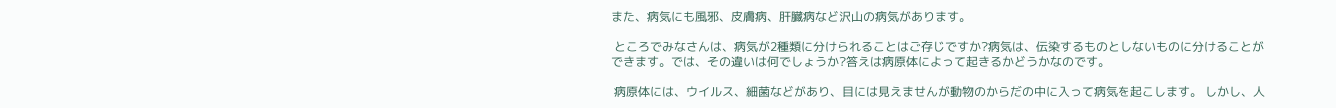また、病気にも風邪、皮膚病、肝臓病など沢山の病気があります。

 ところでみなさんは、病気が2種類に分けられることはご存じですか?病気は、伝染するものとしないものに分けることができます。では、その違いは何でしょうか?答えは病原体によって起きるかどうかなのです。

 病原体には、ウイルス、細菌などがあり、目には見えませんが動物のからだの中に入って病気を起こします。 しかし、人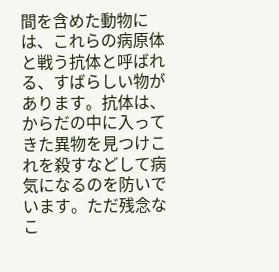間を含めた動物には、これらの病原体と戦う抗体と呼ばれる、すばらしい物があります。抗体は、からだの中に入ってきた異物を見つけこれを殺すなどして病気になるのを防いでいます。ただ残念なこ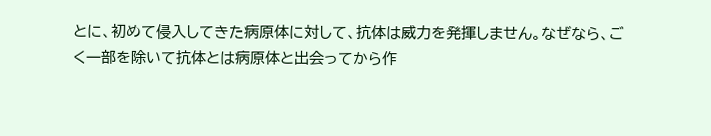とに、初めて侵入してきた病原体に対して、抗体は威力を発揮しません。なぜなら、ごく一部を除いて抗体とは病原体と出会ってから作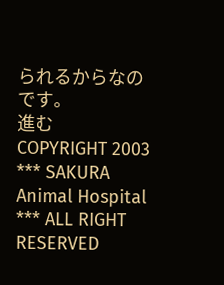られるからなのです。
進む
COPYRIGHT 2003 *** SAKURA Animal Hospital *** ALL RIGHT RESERVED